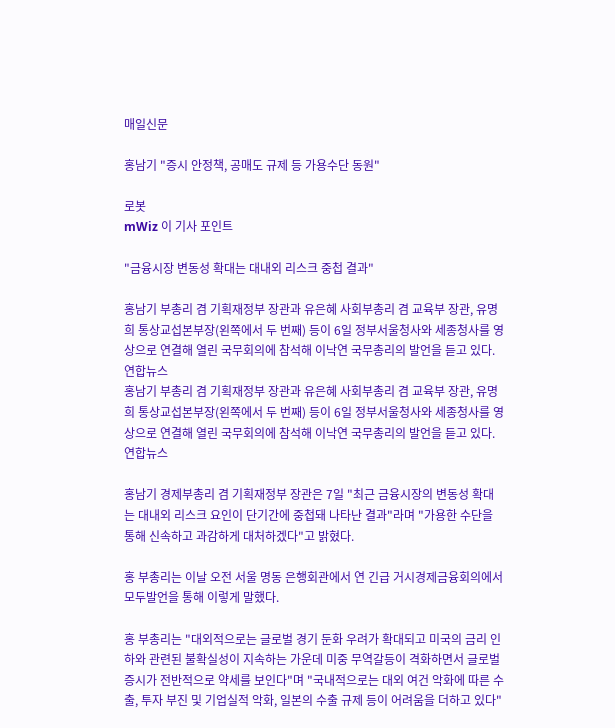매일신문

홍남기 "증시 안정책, 공매도 규제 등 가용수단 동원"

로봇
mWiz 이 기사 포인트

"금융시장 변동성 확대는 대내외 리스크 중첩 결과"

홍남기 부총리 겸 기획재정부 장관과 유은혜 사회부총리 겸 교육부 장관, 유명희 통상교섭본부장(왼쪽에서 두 번째) 등이 6일 정부서울청사와 세종청사를 영상으로 연결해 열린 국무회의에 참석해 이낙연 국무총리의 발언을 듣고 있다. 연합뉴스
홍남기 부총리 겸 기획재정부 장관과 유은혜 사회부총리 겸 교육부 장관, 유명희 통상교섭본부장(왼쪽에서 두 번째) 등이 6일 정부서울청사와 세종청사를 영상으로 연결해 열린 국무회의에 참석해 이낙연 국무총리의 발언을 듣고 있다. 연합뉴스

홍남기 경제부총리 겸 기획재정부 장관은 7일 "최근 금융시장의 변동성 확대는 대내외 리스크 요인이 단기간에 중첩돼 나타난 결과"라며 "가용한 수단을 통해 신속하고 과감하게 대처하겠다"고 밝혔다.

홍 부총리는 이날 오전 서울 명동 은행회관에서 연 긴급 거시경제금융회의에서 모두발언을 통해 이렇게 말했다.

홍 부총리는 "대외적으로는 글로벌 경기 둔화 우려가 확대되고 미국의 금리 인하와 관련된 불확실성이 지속하는 가운데 미중 무역갈등이 격화하면서 글로벌 증시가 전반적으로 약세를 보인다"며 "국내적으로는 대외 여건 악화에 따른 수출, 투자 부진 및 기업실적 악화, 일본의 수출 규제 등이 어려움을 더하고 있다"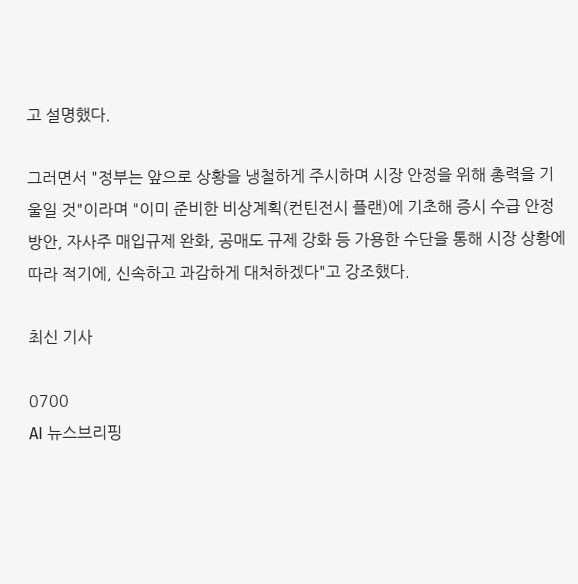고 설명했다.

그러면서 "정부는 앞으로 상황을 냉철하게 주시하며 시장 안정을 위해 총력을 기울일 것"이라며 "이미 준비한 비상계획(컨틴전시 플랜)에 기초해 증시 수급 안정 방안, 자사주 매입규제 완화, 공매도 규제 강화 등 가용한 수단을 통해 시장 상황에 따라 적기에, 신속하고 과감하게 대처하겠다"고 강조했다.

최신 기사

0700
AI 뉴스브리핑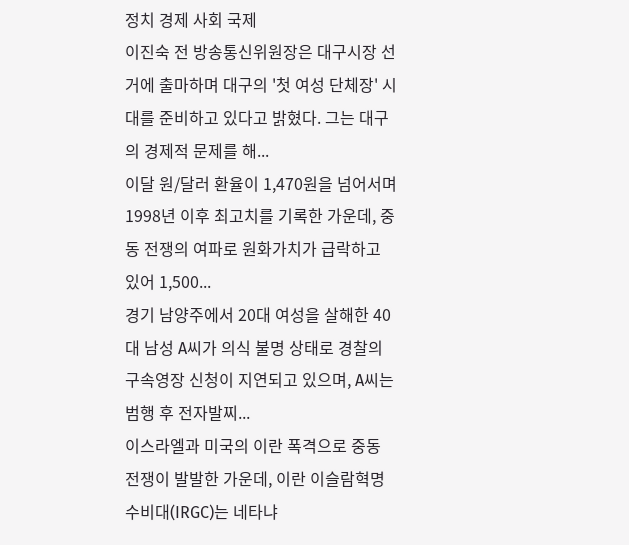정치 경제 사회 국제
이진숙 전 방송통신위원장은 대구시장 선거에 출마하며 대구의 '첫 여성 단체장' 시대를 준비하고 있다고 밝혔다. 그는 대구의 경제적 문제를 해...
이달 원/달러 환율이 1,470원을 넘어서며 1998년 이후 최고치를 기록한 가운데, 중동 전쟁의 여파로 원화가치가 급락하고 있어 1,500...
경기 남양주에서 20대 여성을 살해한 40대 남성 A씨가 의식 불명 상태로 경찰의 구속영장 신청이 지연되고 있으며, A씨는 범행 후 전자발찌...
이스라엘과 미국의 이란 폭격으로 중동 전쟁이 발발한 가운데, 이란 이슬람혁명수비대(IRGC)는 네타냐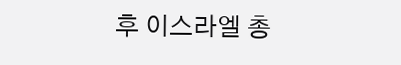후 이스라엘 총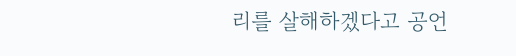리를 살해하겠다고 공언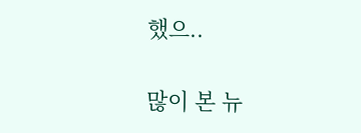했으..

많이 본 뉴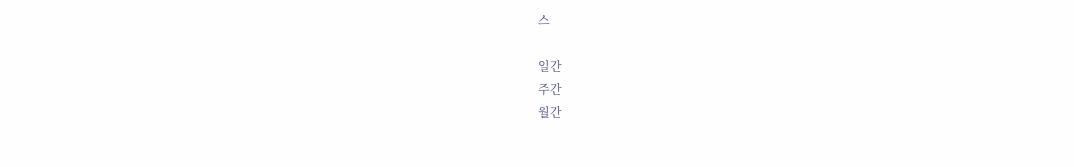스

일간
주간
월간